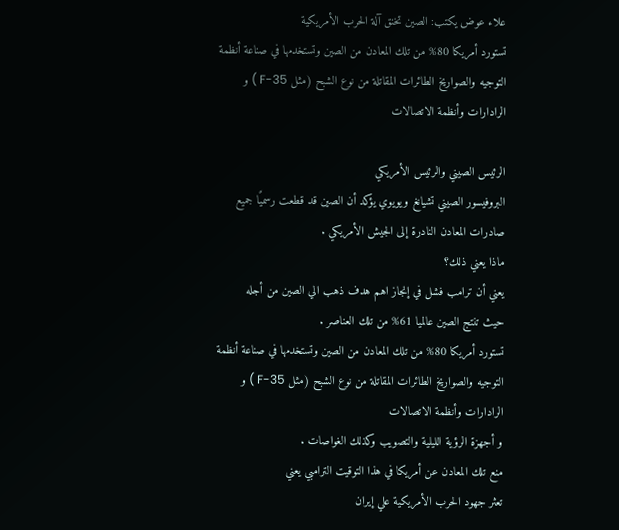علاء عوض يكتب: الصين تخنق آلة الحرب الأمريكية
تستورد أمريكا 80% من تلك المعادن من الصين وتستخدمها في صناعة أنظمة التوجيه والصواريخ الطائرات المقاتلة من نوع الشبح (مثل F-35 ) و الرادارات وأنظمة الاتصالات

الرئيس الصيني والرئيس الأمريكي
البروفيسور الصيني تشيانغ ويويوي يؤكد أن الصين قد قطعت رسميًا جميع صادرات المعادن النادرة إلى الجيش الأمريكي .
ماذا يعني ذلك؟
يعني أن ترامب فشل في إنجاز اهم هدف ذهب الي الصين من أجله
حيث تنتج الصين عالميا 61% من تلك العناصر .
تستورد أمريكا 80% من تلك المعادن من الصين وتستخدمها في صناعة أنظمة التوجيه والصواريخ الطائرات المقاتلة من نوع الشبح (مثل F-35 ) و الرادارات وأنظمة الاتصالات
و أجهزة الرؤية الليلية والتصويب وكذلك الغواصات .
منع تلك المعادن عن أمريكا في هذا التوقيت الترامبي يعني
تعثر جهود الحرب الأمريكية علي إيران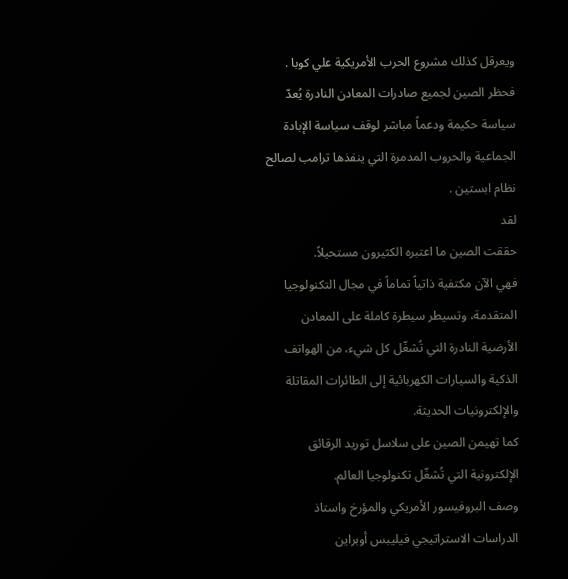ويعرقل كذلك مشروع الحرب الأمريكية علي كوبا .
فحظر الصين لجميع صادرات المعادن النادرة يُعدّ سياسة حكيمة ودعماً مباشر لوقف سياسة الإبادة الجماعية والحروب المدمرة التي ينفذها ترامب لصالح نظام ابستين .
لقد
حققت الصين ما اعتبره الكثيرون مستحيلاً.
فهي الآن مكتفية ذاتياً تماماً في مجال التكنولوجيا المتقدمة، وتسيطر سيطرة كاملة على المعادن الأرضية النادرة التي تُشغّل كل شيء، من الهواتف الذكية والسيارات الكهربائية إلى الطائرات المقاتلة والإلكترونيات الحديثة.
كما تهيمن الصين على سلاسل توريد الرقائق الإلكترونية التي تُشغّل تكنولوجيا العالم.
وصف البروفيسور الأمريكي والمؤرخ واستاذ الدراسات الاستراتيجي فيليبس أوبراين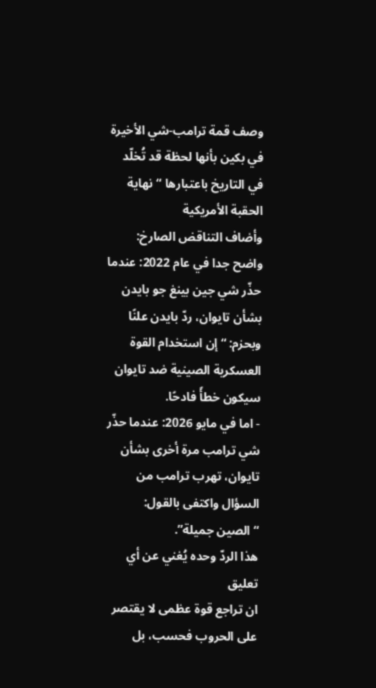وصف قمة ترامب-شي الأخيرة في بكين بأنها لحظة قد تُخلّد في التاريخ باعتبارها “نهاية الحقبة الأمريكية
وأضاف التناقض الصارخ: واضح جدا في عام 2022: عندما حذّر شي جين بينغ جو بايدن بشأن تايوان، ردّ بايدن علنًا وبحزم: “إن استخدام القوة العسكرية الصينية ضد تايوان سيكون خطأً فادحًا.
- اما في مايو 2026: عندما حذّر شي ترامب مرة أخرى بشأن تايوان، تهرب ترامب من السؤال واكتفى بالقول: “الصين جميلة”.
هذا الردّ وحده يُغني عن أي تعليق
ان تراجع قوة عظمى لا يقتصر على الحروب فحسب، بل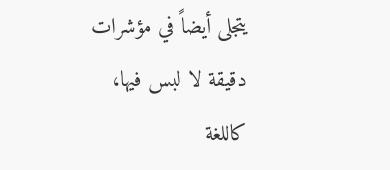يتجلى أيضاً في مؤشرات دقيقة لا لبس فيها، كاللغة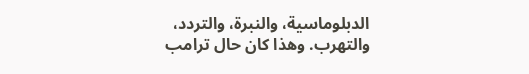الدبلوماسية، والنبرة، والتردد، والتهرب. وهذا كان حال ترامب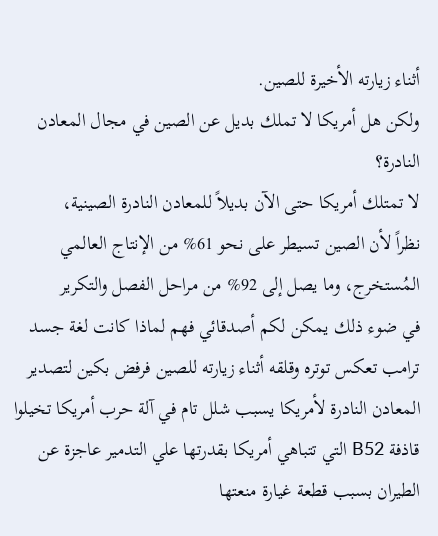أثناء زيارته الأخيرة للصين.
ولكن هل أمريكا لا تملك بديل عن الصين في مجال المعادن النادرة؟
لا تمتلك أمريكا حتى الآن بديلاً للمعادن النادرة الصينية،
نظراً لأن الصين تسيطر على نحو 61% من الإنتاج العالمي المُستخرج، وما يصل إلى 92% من مراحل الفصل والتكرير
في ضوء ذلك يمكن لكم أصدقائي فهم لماذا كانت لغة جسد ترامب تعكس توتره وقلقه أثناء زيارته للصين فرفض بكين لتصدير المعادن النادرة لأمريكا يسبب شلل تام في آلة حرب أمريكا تخيلوا قاذفة B52 التي تتباهي أمريكا بقدرتها علي التدمير عاجزة عن الطيران بسبب قطعة غيارة منعتها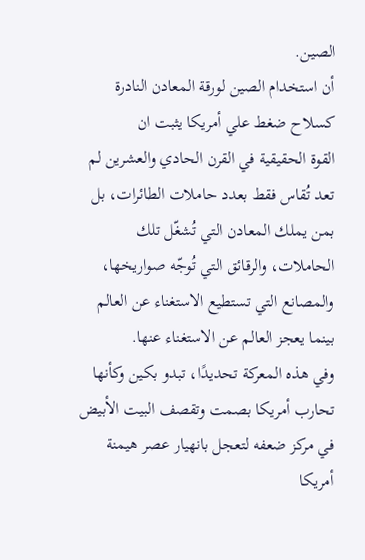الصين.
أن استخدام الصين لورقة المعادن النادرة كسلاح ضغط علي أمريكا يثبت ان
القوة الحقيقية في القرن الحادي والعشرين لم تعد تُقاس فقط بعدد حاملات الطائرات، بل بمن يملك المعادن التي تُشغّل تلك الحاملات، والرقائق التي تُوجّه صواريخها، والمصانع التي تستطيع الاستغناء عن العالم بينما يعجز العالم عن الاستغناء عنها.
وفي هذه المعركة تحديدًا، تبدو بكين وكأنها تحارب أمريكا بصمت وتقصف البيت الأبيض في مركز ضعفه لتعجل بانهيار عصر هيمنة أمريكا